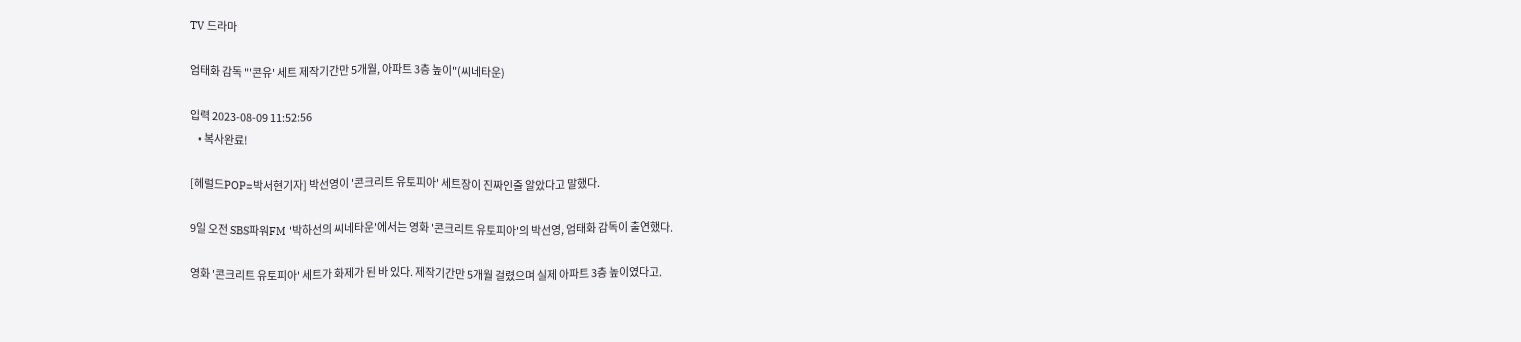TV 드라마

엄태화 감독 "'콘유' 세트 제작기간만 5개월, 아파트 3층 높이"(씨네타운)

입력 2023-08-09 11:52:56
    • 복사완료!

[헤럴드POP=박서현기자] 박선영이 '콘크리트 유토피아' 세트장이 진짜인줄 알았다고 말했다.

9일 오전 SBS파워FM '박하선의 씨네타운'에서는 영화 '콘크리트 유토피아'의 박선영, 엄태화 감독이 출연했다.

영화 '콘크리트 유토피아' 세트가 화제가 된 바 있다. 제작기간만 5개월 걸렸으며 실제 아파트 3층 높이였다고.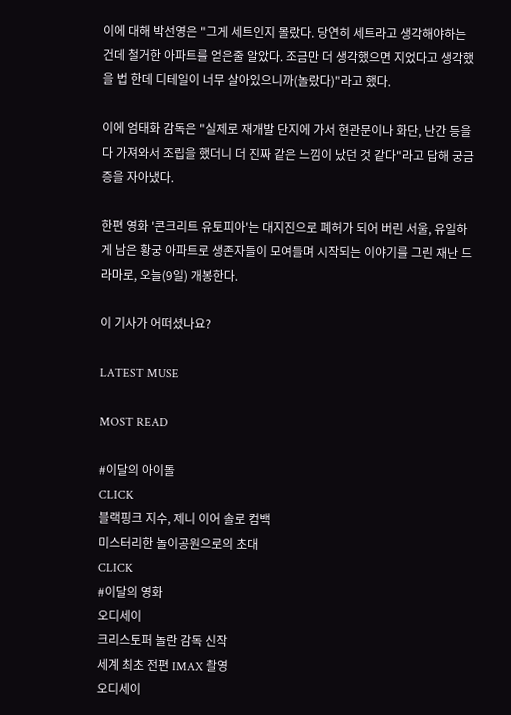이에 대해 박선영은 "그게 세트인지 몰랐다. 당연히 세트라고 생각해야하는건데 철거한 아파트를 얻은줄 알았다. 조금만 더 생각했으면 지었다고 생각했을 법 한데 디테일이 너무 살아있으니까(놀랐다)"라고 했다.

이에 엄태화 감독은 "실제로 재개발 단지에 가서 현관문이나 화단, 난간 등을 다 가져와서 조립을 했더니 더 진짜 같은 느낌이 났던 것 같다"라고 답해 궁금증을 자아냈다.

한편 영화 '콘크리트 유토피아'는 대지진으로 폐허가 되어 버린 서울, 유일하게 남은 황궁 아파트로 생존자들이 모여들며 시작되는 이야기를 그린 재난 드라마로, 오늘(9일) 개봉한다.

이 기사가 어떠셨나요?

LATEST MUSE

MOST READ

#이달의 아이돌
CLICK
블랙핑크 지수, 제니 이어 솔로 컴백
미스터리한 놀이공원으로의 초대
CLICK
#이달의 영화
오디세이
크리스토퍼 놀란 감독 신작
세계 최초 전편 IMAX 촬영
오디세이